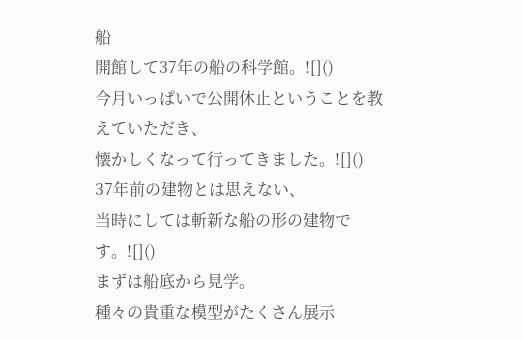船
開館して37年の船の科学館。![]()
今月いっぱいで公開休止ということを教えていただき、
懐かしくなって行ってきました。![]()
37年前の建物とは思えない、
当時にしては斬新な船の形の建物です。![]()
まずは船底から見学。
種々の貴重な模型がたくさん展示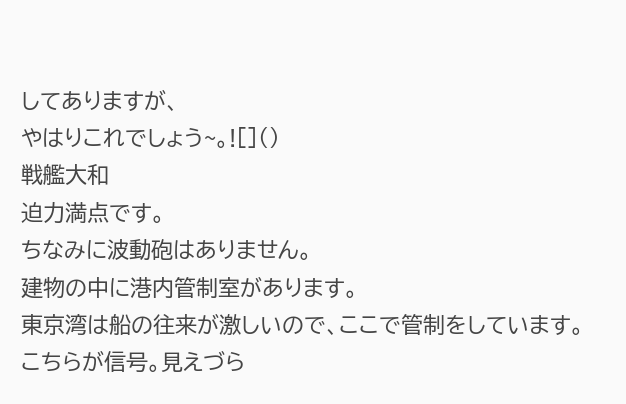してありますが、
やはりこれでしょう~。![]()
戦艦大和
迫力満点です。
ちなみに波動砲はありません。
建物の中に港内管制室があります。
東京湾は船の往来が激しいので、ここで管制をしています。
こちらが信号。見えづら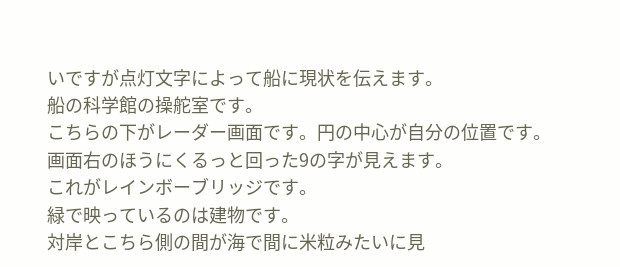いですが点灯文字によって船に現状を伝えます。
船の科学館の操舵室です。
こちらの下がレーダー画面です。円の中心が自分の位置です。
画面右のほうにくるっと回った9の字が見えます。
これがレインボーブリッジです。
緑で映っているのは建物です。
対岸とこちら側の間が海で間に米粒みたいに見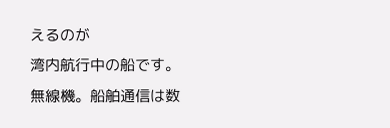えるのが
湾内航行中の船です。
無線機。船舶通信は数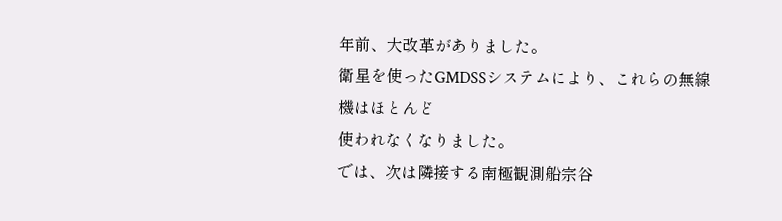年前、大改革がありました。
衛星を使ったGMDSSシステムにより、これらの無線機はほとんど
使われなくなりました。
では、次は隣接する南極観測船宗谷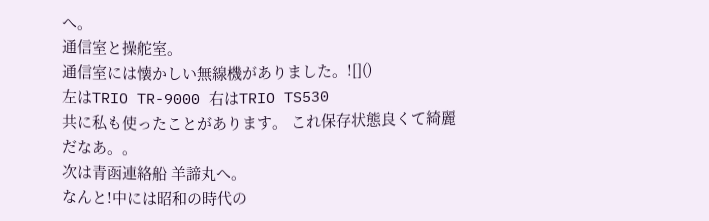へ。
通信室と操舵室。
通信室には懐かしい無線機がありました。![]()
左はTRIO TR-9000 右はTRIO TS530
共に私も使ったことがあります。 これ保存状態良くて綺麗だなあ。。
次は青函連絡船 羊諦丸へ。
なんと!中には昭和の時代の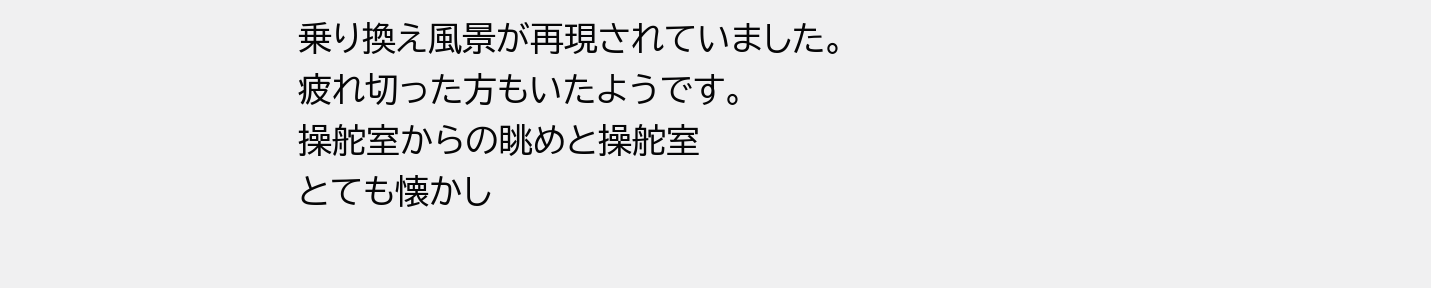乗り換え風景が再現されていました。
疲れ切った方もいたようです。
操舵室からの眺めと操舵室
とても懐かし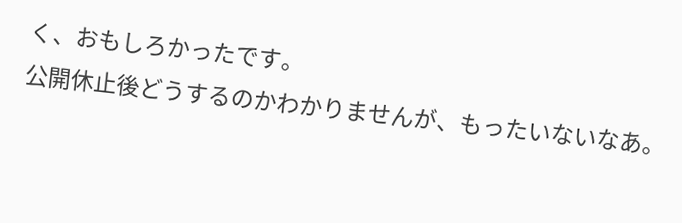く、おもしろかったです。
公開休止後どうするのかわかりませんが、もったいないなあ。